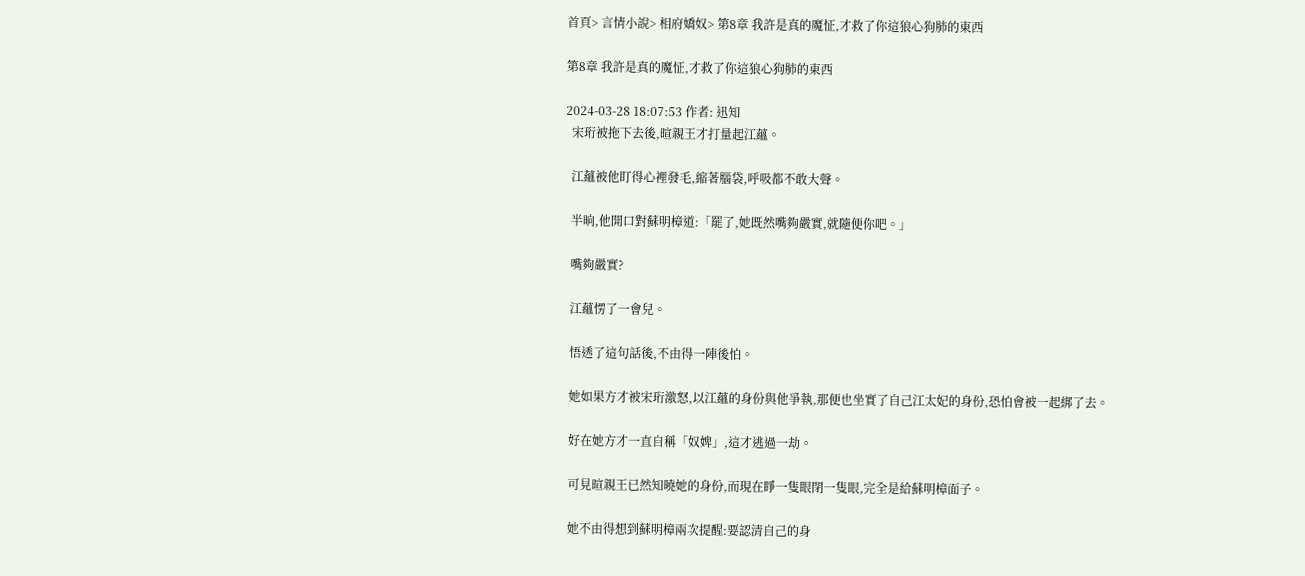首頁> 言情小說> 相府嬌奴> 第8章 我許是真的魔怔,才救了你這狼心狗肺的東西

第8章 我許是真的魔怔,才救了你這狼心狗肺的東西

2024-03-28 18:07:53 作者: 迅知
  宋珩被拖下去後,暄親王才打量起江蘊。

  江蘊被他盯得心裡發毛,縮著腦袋,呼吸都不敢大聲。

  半晌,他開口對蘇明樟道:「罷了,她既然嘴夠嚴實,就隨便你吧。」

  嘴夠嚴實?

  江蘊愣了一會兒。

  悟透了這句話後,不由得一陣後怕。

  她如果方才被宋珩激怒,以江蘊的身份與他爭執,那便也坐實了自己江太妃的身份,恐怕會被一起綁了去。

  好在她方才一直自稱「奴婢」,這才逃過一劫。

  可見暄親王已然知曉她的身份,而現在睜一隻眼閉一隻眼,完全是給蘇明樟面子。

  她不由得想到蘇明樟兩次提醒:要認清自己的身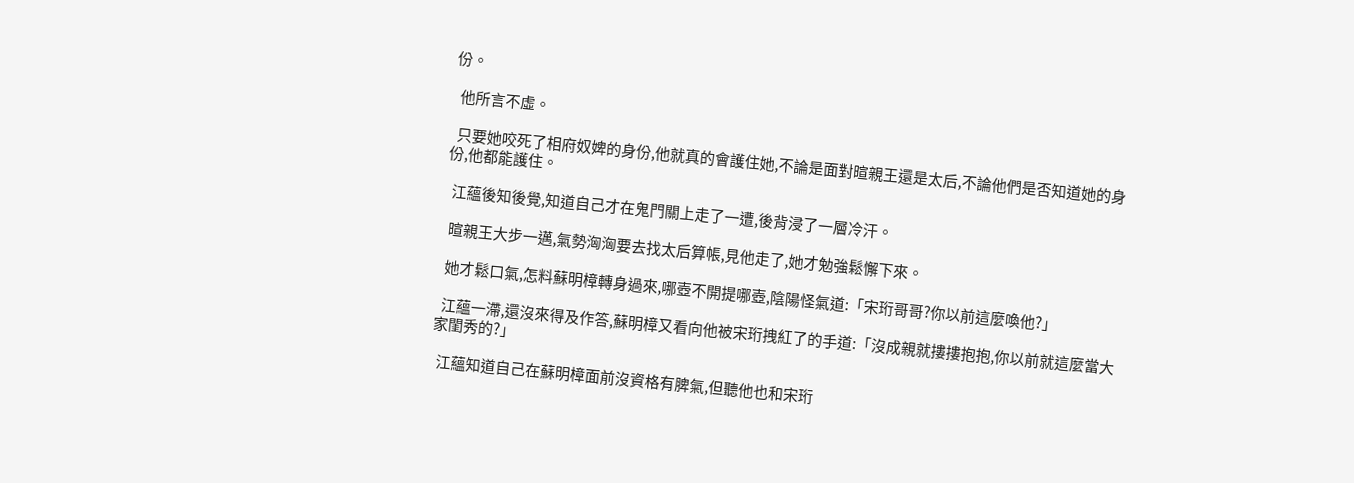份。

  他所言不虛。

  只要她咬死了相府奴婢的身份,他就真的會護住她,不論是面對暄親王還是太后,不論他們是否知道她的身份,他都能護住。

  江蘊後知後覺,知道自己才在鬼門關上走了一遭,後背浸了一層冷汗。

  暄親王大步一邁,氣勢洶洶要去找太后算帳,見他走了,她才勉強鬆懈下來。

  她才鬆口氣,怎料蘇明樟轉身過來,哪壺不開提哪壺,陰陽怪氣道:「宋珩哥哥?你以前這麼喚他?」

  江蘊一滯,還沒來得及作答,蘇明樟又看向他被宋珩拽紅了的手道:「沒成親就摟摟抱抱,你以前就這麼當大家閨秀的?」

  江蘊知道自己在蘇明樟面前沒資格有脾氣,但聽他也和宋珩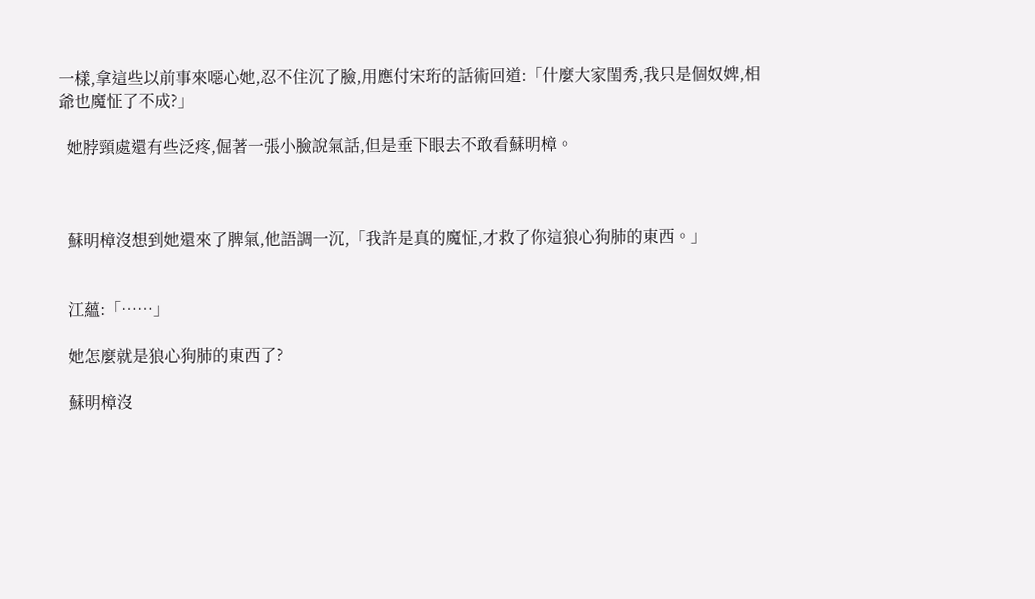一樣,拿這些以前事來噁心她,忍不住沉了臉,用應付宋珩的話術回道:「什麼大家閨秀,我只是個奴婢,相爺也魔怔了不成?」

  她脖頸處還有些泛疼,倔著一張小臉說氣話,但是垂下眼去不敢看蘇明樟。



  蘇明樟沒想到她還來了脾氣,他語調一沉,「我許是真的魔怔,才救了你這狼心狗肺的東西。」


  江蘊:「……」

  她怎麼就是狼心狗肺的東西了?

  蘇明樟沒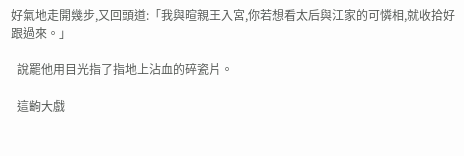好氣地走開幾步,又回頭道:「我與暄親王入宮,你若想看太后與江家的可憐相,就收拾好跟過來。」

  說罷他用目光指了指地上沾血的碎瓷片。

  這齣大戲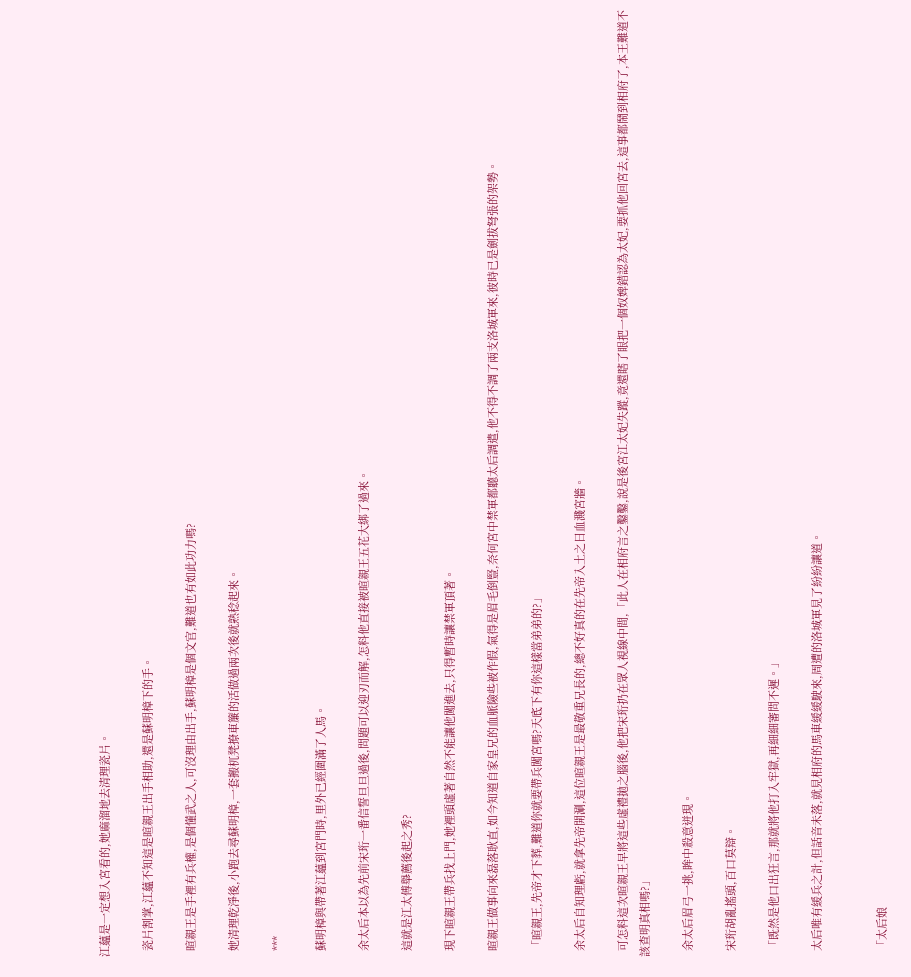江蘊是一定想入宮看的,她麻溜地去清理瓷片。

  瓷片割掌,江蘊不知這是暄親王出手相助,還是蘇明樟下的手。

  暄親王是手裡有兵權,是個懂武之人,可沒理由出手,蘇明樟是個文官,難道也有如此功力嗎?

  她清理乾淨後,小跑去尋蘇明樟,一套搬杌凳撩車簾的活做過兩次後就熟稔起來。

  ***

  蘇明樟與帶著江蘊到宮門時,里外已經圍滿了人馬。

  余太后本以為先前宋珩一番信誓旦旦過後,問題可以迎刃而解,怎料他直接被暄親王五花大綁了過來。

  這就是江太傅舉薦後起之秀?

  現下暄親王帶兵找上門,她裡頭虛著自然不能讓他闖進去,只得暫時讓禁軍頂著。

  暄親王做事向來磊落耿直,如今知道自家皇兄的血脈險些被作假,氣得是眉毛倒豎,奈何宮中禁軍都聽太后調遣,他不得不調了兩支洛城軍來,彼時已是劍拔弩張的架勢。

  「暄親王,先帝才下葬,難道你就要帶兵闖宮嗎?天底下有你這樣當弟弟的?」

  余太后自知理虧,就拿先帝開涮,這位暄親王是最敬重兄長的,總不好真的在先帝入土之日血濺宮牆。

  可怎料這次暄親王早將這些虛禮拋之腦後,他把宋珩扔在眾人視線中間,「此人在相府言之鑿鑿,說是後宮江太妃失蹤,竟還瞎了眼把一個奴婢錯認為太妃,要抓他回宮去,這事都鬧到相府了,本王難道不該查明真相嗎?」

  余太后眉弓一挑,眸中殺意迸現。

  宋珩胡亂搖頭,百口莫辯。

  「既然是他口出狂言,那就將他打入牢獄,再細細審問不遲。」

  太后唯有緩兵之計,但話音未落,就見相府的馬車緩緩駛來,周遭的洛城軍見了紛紛讓道。


  「太后娘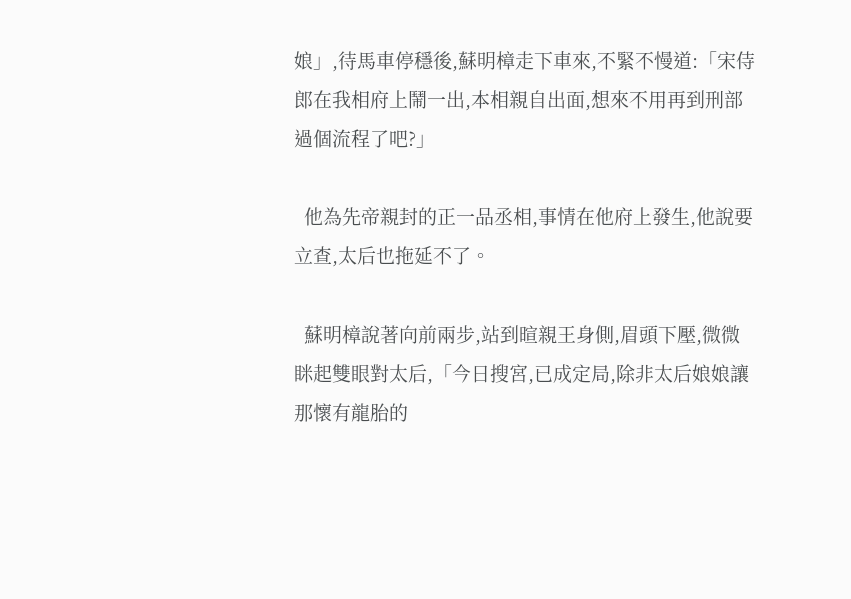娘」,待馬車停穩後,蘇明樟走下車來,不緊不慢道:「宋侍郎在我相府上鬧一出,本相親自出面,想來不用再到刑部過個流程了吧?」

  他為先帝親封的正一品丞相,事情在他府上發生,他說要立查,太后也拖延不了。

  蘇明樟說著向前兩步,站到暄親王身側,眉頭下壓,微微眯起雙眼對太后,「今日搜宮,已成定局,除非太后娘娘讓那懷有龍胎的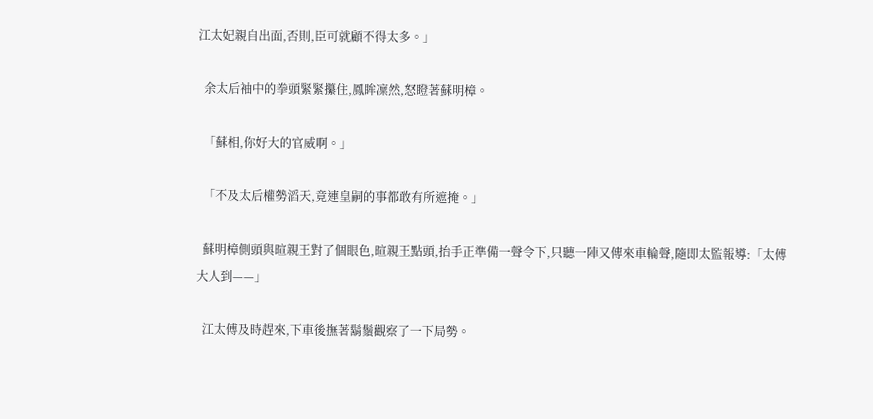江太妃親自出面,否則,臣可就顧不得太多。」

  余太后袖中的拳頭緊緊攥住,鳳眸凜然,怒瞪著蘇明樟。

  「蘇相,你好大的官威啊。」

  「不及太后權勢滔天,竟連皇嗣的事都敢有所遮掩。」

  蘇明樟側頭與暄親王對了個眼色,暄親王點頭,抬手正準備一聲令下,只聽一陣又傳來車輪聲,隨即太監報導:「太傅大人到——」

  江太傅及時趕來,下車後撫著鬍鬚觀察了一下局勢。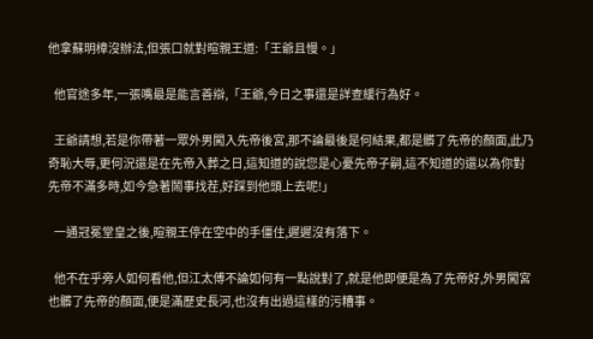他拿蘇明樟沒辦法,但張口就對暄親王道:「王爺且慢。」

  他官途多年,一張嘴最是能言善辯,「王爺,今日之事還是詳查緩行為好。

  王爺請想,若是你帶著一眾外男闖入先帝後宮,那不論最後是何結果,都是髒了先帝的顏面,此乃奇恥大辱,更何況還是在先帝入葬之日,這知道的說您是心憂先帝子嗣,這不知道的還以為你對先帝不滿多時,如今急著鬧事找茬,好踩到他頭上去呢!」

  一通冠冕堂皇之後,暄親王停在空中的手僵住,遲遲沒有落下。

  他不在乎旁人如何看他,但江太傅不論如何有一點說對了,就是他即便是為了先帝好,外男闖宮也髒了先帝的顏面,便是滿歷史長河,也沒有出過這樣的污糟事。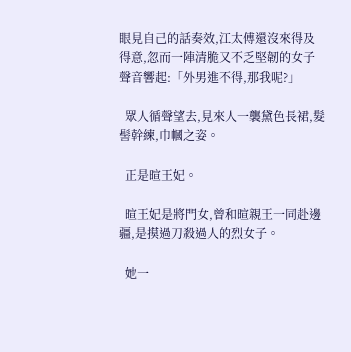眼見自己的話奏效,江太傅還沒來得及得意,忽而一陣清脆又不乏堅韌的女子聲音響起:「外男進不得,那我呢?」

  眾人循聲望去,見來人一襲黛色長裙,髮髻幹練,巾幗之姿。

  正是暄王妃。

  暄王妃是將門女,曾和暄親王一同赴邊疆,是摸過刀殺過人的烈女子。

  她一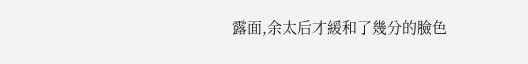露面,余太后才緩和了幾分的臉色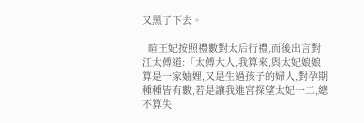又黑了下去。

  暄王妃按照禮數對太后行禮,而後出言對江太傅道:「太傅大人,我算來,與太妃娘娘算是一家妯娌,又是生過孩子的婦人,對孕期種種皆有數,若是讓我進宮探望太妃一二,總不算失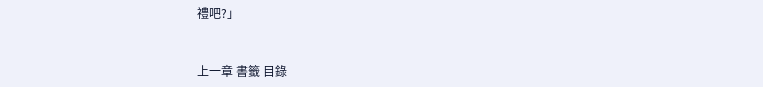禮吧?」


上一章 書籤 目錄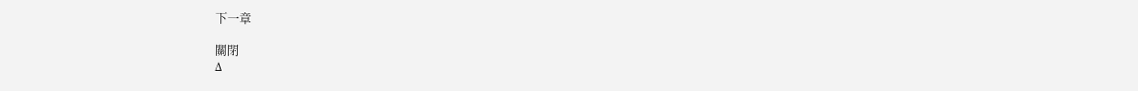下一章

關閉
Δ